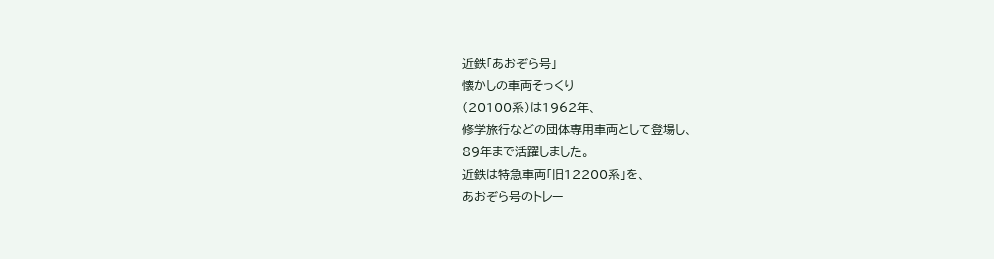近鉄「あおぞら号」
懐かしの車両そっくり
(20100系)は1962年、
修学旅行などの団体専用車両として登場し、
89年まで活躍しました。
近鉄は特急車両「旧12200系」を、
あおぞら号のトレー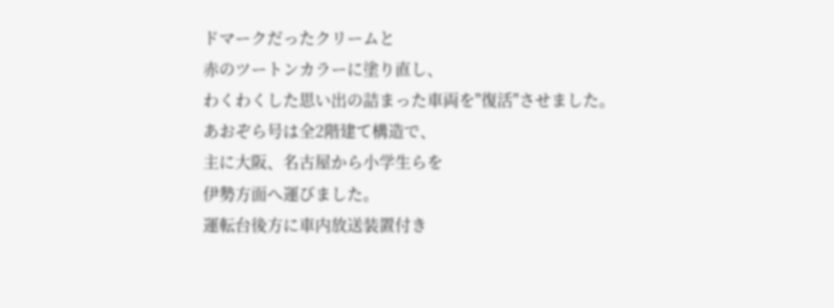ドマークだったクリームと
赤のツートンカラーに塗り直し、
わくわくした思い出の詰まった車両を"復活"させました。
あおぞら号は全2階建て構造で、
主に大阪、名古屋から小学生らを
伊勢方面へ運びました。
運転台後方に車内放送装置付き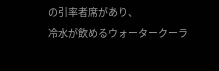の引率者席があり、
冷水が飲めるウォータークーラ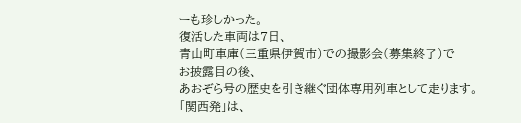ーも珍しかった。
復活した車両は7日、
青山町車庫(三重県伊賀市)での撮影会(募集終了)で
お披露目の後、
あおぞら号の歴史を引き継ぐ団体専用列車として走ります。
「関西発」は、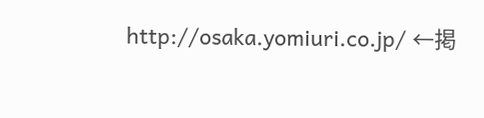http://osaka.yomiuri.co.jp/ ←掲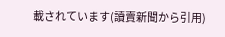載されています(讀賣新聞から引用)